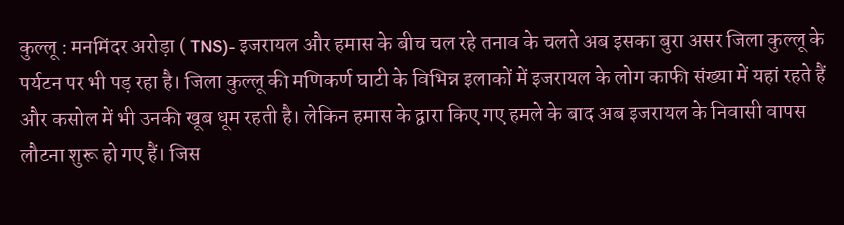कुल्लू : मनमिंदर अरोड़ा ( TNS)- इजरायल और हमास के बीच चल रहे तनाव के चलते अब इसका बुरा असर जिला कुल्लू के पर्यटन पर भी पड़ रहा है। जिला कुल्लू की मणिकर्ण घाटी के विभिन्न इलाकों में इजरायल के लोग काफी संख्या में यहां रहते हैं और कसोल में भी उनकी खूब धूम रहती है। लेकिन हमास के द्वारा किए गए हमले के बाद अब इजरायल के निवासी वापस लौटना शुरू हो गए हैं। जिस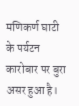मणिकर्ण घाटी के पर्यटन कारोबार पर बुरा असर हुआ है।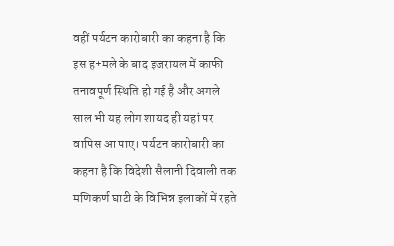वहीं पर्यटन कारोबारी का कहना है कि इस ह+मले के बाद इजरायल में काफी तनावपूर्ण स्थिति हो गई है और अगले साल भी यह लोग शायद ही यहां पर वापिस आ पाए। पर्यटन कारोबारी का कहना है कि विदेशी सैलानी दिवाली तक मणिकर्ण घाटी के विभिन्न इलाकों में रहते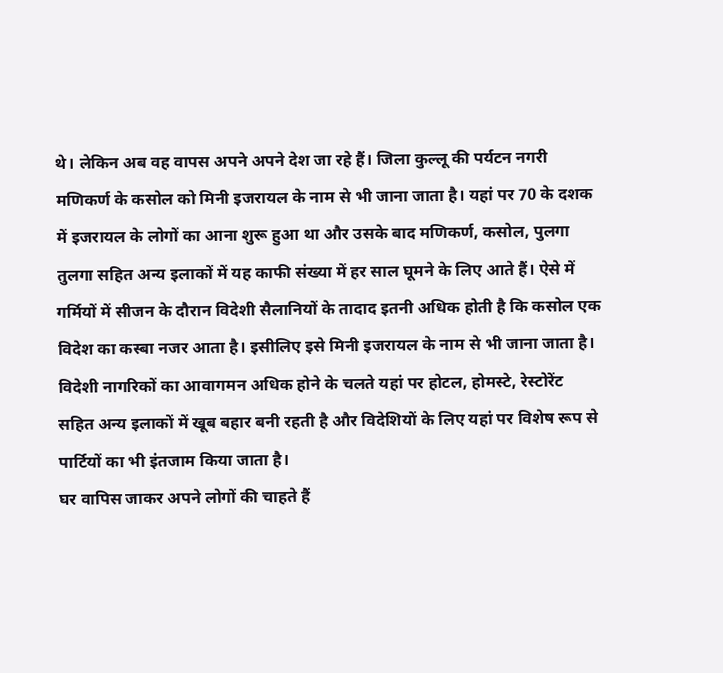थे। लेकिन अब वह वापस अपने अपने देश जा रहे हैं। जिला कुल्लू की पर्यटन नगरी मणिकर्ण के कसोल को मिनी इजरायल के नाम से भी जाना जाता है। यहां पर 70 के दशक में इजरायल के लोगों का आना शुरू हुआ था और उसके बाद मणिकर्ण, कसोल, पुलगा तुलगा सहित अन्य इलाकों में यह काफी संख्या में हर साल घूमने के लिए आते हैं। ऐसे में गर्मियों में सीजन के दौरान विदेशी सैलानियों के तादाद इतनी अधिक होती है कि कसोल एक विदेश का कस्बा नजर आता है। इसीलिए इसे मिनी इजरायल के नाम से भी जाना जाता है। विदेशी नागरिकों का आवागमन अधिक होने के चलते यहां पर होटल, होमस्टे, रेस्टोरेंट सहित अन्य इलाकों में खूब बहार बनी रहती है और विदेशियों के लिए यहां पर विशेष रूप से पार्टियों का भी इंतजाम किया जाता है।
घर वापिस जाकर अपने लोगों की चाहते हैं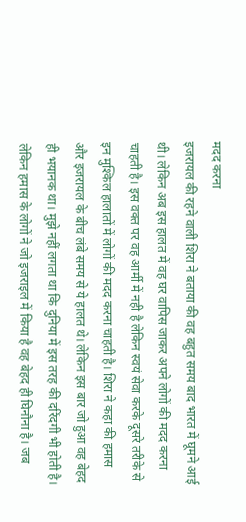मदद करना
इजरायल की रहने वाली शिरा ने बताया की वह बहुत समय बाद भारत में घूमने आई थी। लेकिन अब इस हालत में वह घर वापिस जाकर अपने लोगों की मदद करना चाहती है। इस वक्त पर वह आर्मी में नही है लेकिन स्वयं सेवा करके दूसरे तरीके से इन मुश्किल हालातों में लोगों की मदद करना चाहती है। शिरा ने कहा की हमास और इजरायल के बीच लंबे समय से ये हालत थे। लेकिन इस बार जो हुआ वह बेहद ही भयानक था। मुझे नहीं लगता था कि दुनिया में इस तरह की दरिंदगी भी होती है। लेकिन हमास के लोगों ने जो इजराइल में किया है वह बेहद ही घिनौना है। जब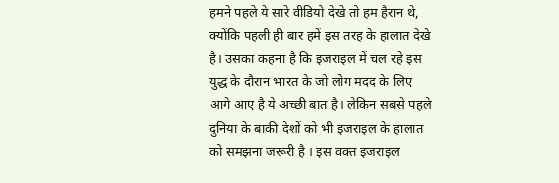हमने पहले ये सारे वीडियो देखे तो हम हैरान थे, क्योंकि पहली ही बार हमें इस तरह के हालात देखे है। उसका कहना है कि इजराइल में चल रहे इस युद्ध के दौरान भारत के जो लोग मदद के लिए आगे आए है ये अच्छी बात है। लेकिन सबसे पहले दुनिया के बाकी देशों को भी इजराइल के हालात को समझना जरूरी है । इस वक्त इजराइल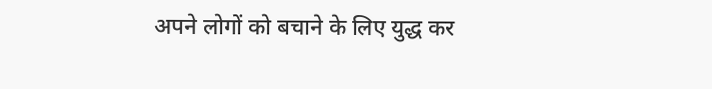अपने लोगों को बचाने के लिए युद्ध कर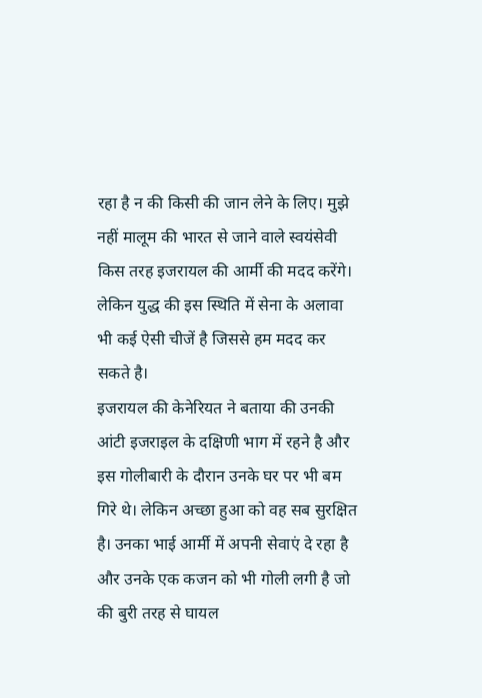रहा है न की किसी की जान लेने के लिए। मुझे नहीं मालूम की भारत से जाने वाले स्वयंसेवी किस तरह इजरायल की आर्मी की मदद करेंगे। लेकिन युद्ध की इस स्थिति में सेना के अलावा भी कई ऐसी चीजें है जिससे हम मदद कर सकते है।
इजरायल की केनेरियत ने बताया की उनकी आंटी इजराइल के दक्षिणी भाग में रहने है और इस गोलीबारी के दौरान उनके घर पर भी बम गिरे थे। लेकिन अच्छा हुआ को वह सब सुरक्षित है। उनका भाई आर्मी में अपनी सेवाएं दे रहा है और उनके एक कजन को भी गोली लगी है जो की बुरी तरह से घायल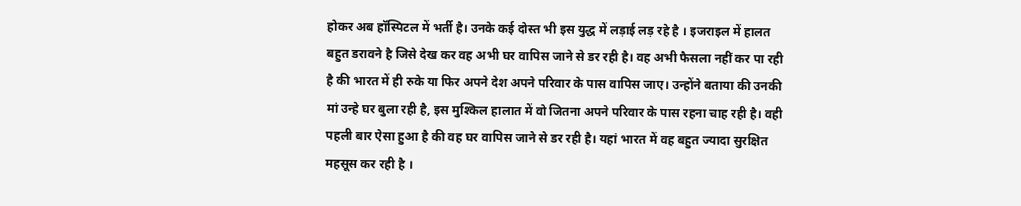होकर अब हॉस्पिटल में भर्ती है। उनके कई दोस्त भी इस युद्ध में लड़ाई लड़ रहे है । इजराइल में हालत बहुत डरावने है जिसे देख कर वह अभी घर वापिस जाने से डर रही है। वह अभी फैसला नहीं कर पा रही है की भारत में ही रुके या फिर अपने देश अपने परिवार के पास वापिस जाए। उन्होंने बताया की उनकी मां उन्हे घर बुला रही है, इस मुश्किल हालात में वो जितना अपने परिवार के पास रहना चाह रही है। वही पहली बार ऐसा हुआ है की वह घर वापिस जाने से डर रही है। यहां भारत में वह बहुत ज्यादा सुरक्षित महसूस कर रही है ।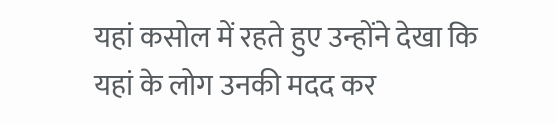यहां कसोल में रहते हुए उन्होंने देखा कि यहां के लोग उनकी मदद कर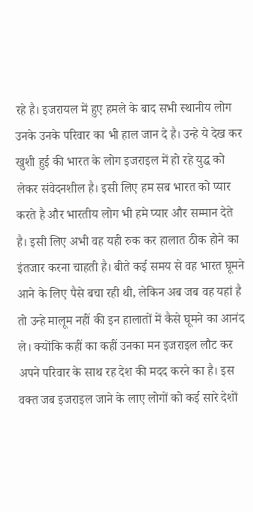रहे है। इजरायल में हुए हमले के बाद सभी स्थानीय लोग उनके उनके परिवार का भी हाल जान दे है। उन्हे ये देख कर खुशी हुई की भारत के लोग इजराइल में हो रहे युद्ध को लेकर संवेदनशील है। इसी लिए हम सब भारत को प्यार करते है और भारतीय लोग भी हमे प्यार और सम्मान देते है। इसी लिए अभी वह यही रुक कर हालात ठीक होने का इंतजार करना चाहती है। बीते कई समय से वह भारत घूमने आने के लिए पैसे बचा रही थी, लेकिन अब जब वह यहां है तो उन्हे मालूम नहीं की इन हालातों में कैसे घूमने का आनंद ले। क्योंकि कहीं का कहीं उनका मन इजराइल लौट कर अपने परिवार के साथ रह देश की मदद करने का है। इस वक्त जब इजराइल जाने के लाए लोगों को कई सारे देशों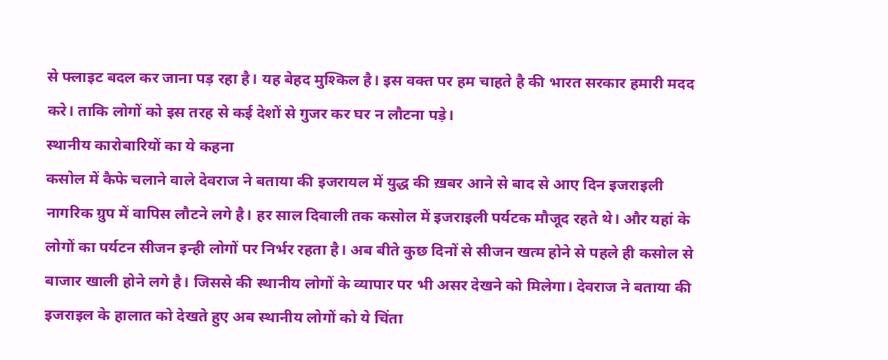से फ्लाइट बदल कर जाना पड़ रहा है। यह बेहद मुश्किल है। इस वक्त पर हम चाहते है की भारत सरकार हमारी मदद करे। ताकि लोगों को इस तरह से कई देशों से गुजर कर घर न लौटना पड़े।
स्थानीय कारोबारियों का ये कहना
कसोल में कैफे चलाने वाले देवराज ने बताया की इजरायल में युद्ध की ख़बर आने से बाद से आए दिन इजराइली नागरिक ग्रुप में वापिस लौटने लगे है। हर साल दिवाली तक कसोल में इजराइली पर्यटक मौजूद रहते थे। और यहां के लोगों का पर्यटन सीजन इन्ही लोगों पर निर्भर रहता है। अब बीते कुछ दिनों से सीजन खत्म होने से पहले ही कसोल से बाजार खाली होने लगे है। जिससे की स्थानीय लोगों के व्यापार पर भी असर देखने को मिलेगा। देवराज ने बताया की इजराइल के हालात को देखते हुए अब स्थानीय लोगों को ये चिंता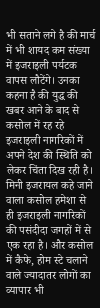भी सताने लगे है की मार्च में भी शायद कम संख्या में इजराइली पर्यटक वापस लौटेंगे। उनका कहना है की युद्ध की खबर आने के बाद से कसोल में रह रहे इजराइली नागरिकों में अपने देश की स्थिति को लेकर चिंता दिख रही है। मिनी इजरायल कहे जाने वाला कसोल हमेशा से ही इजराइली नागरिकों की पसंदीदा जगहों में से एक रहा है। और कसोल में कैफे, होम स्टे चलाने वाले ज्यादातर लोगों का व्यापार भी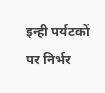इन्ही पर्यटकों पर निर्भर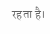रहता है।